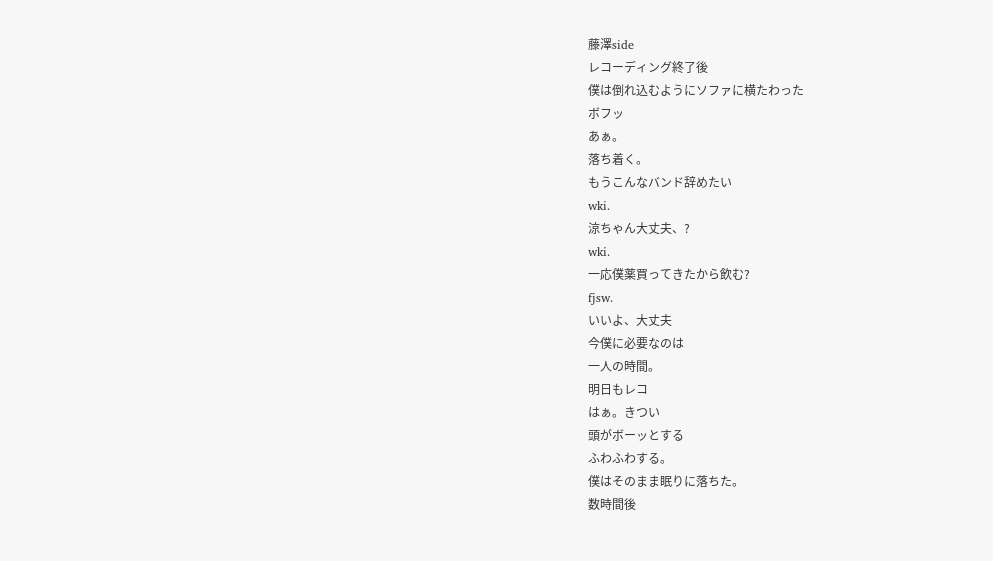藤澤side
レコーディング終了後
僕は倒れ込むようにソファに横たわった
ボフッ
あぁ。
落ち着く。
もうこんなバンド辞めたい
wki.
涼ちゃん大丈夫、?
wki.
一応僕薬買ってきたから飲む?
fjsw.
いいよ、大丈夫
今僕に必要なのは
一人の時間。
明日もレコ
はぁ。きつい
頭がボーッとする
ふわふわする。
僕はそのまま眠りに落ちた。
数時間後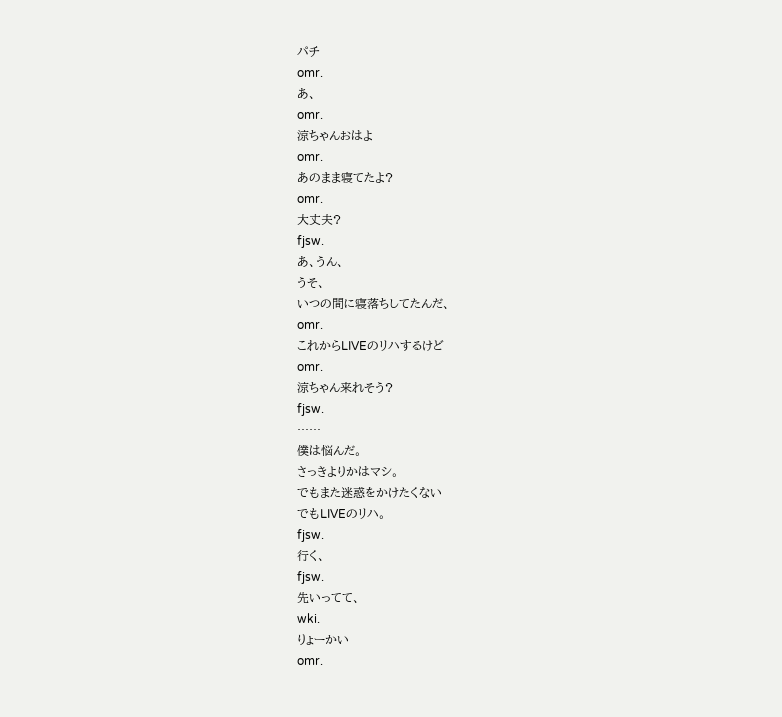パチ
omr.
あ、
omr.
涼ちゃんおはよ
omr.
あのまま寝てたよ?
omr.
大丈夫?
fjsw.
あ、うん、
うそ、
いつの間に寝落ちしてたんだ、
omr.
これからLIVEのリハするけど
omr.
涼ちゃん来れそう?
fjsw.
……
僕は悩んだ。
さっきよりかはマシ。
でもまた迷惑をかけたくない
でもLIVEのリハ。
fjsw.
行く、
fjsw.
先いってて、
wki.
りょーかい
omr.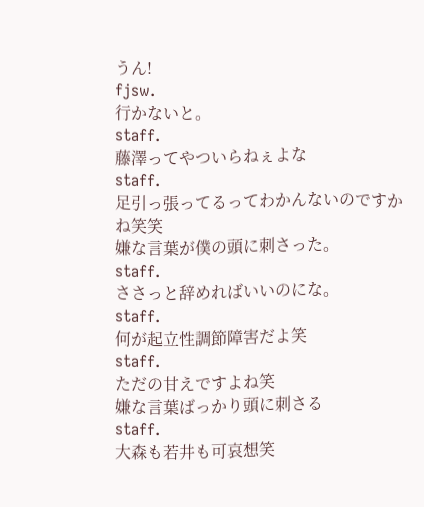うん!
fjsw.
行かないと。
staff.
藤澤ってやついらねぇよな
staff.
足引っ張ってるってわかんないのですかね笑笑
嫌な言葉が僕の頭に刺さった。
staff.
ささっと辞めればいいのにな。
staff.
何が起立性調節障害だよ笑
staff.
ただの甘えですよね笑
嫌な言葉ばっかり頭に刺さる
staff.
大森も若井も可哀想笑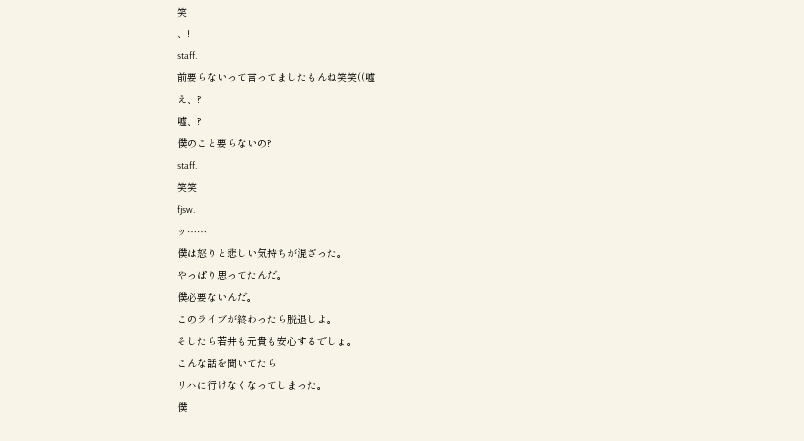笑
、!
staff.
前要らないって言ってましたもんね笑笑((嘘
え、?
嘘、?
僕のこと要らないの?
staff.
笑笑
fjsw.
ッ……
僕は怒りと悲しい気持ちが混ざった。
やっぱり思ってたんだ。
僕必要ないんだ。
このライブが終わったら脱退しよ。
そしたら若井も元貴も安心するでしょ。
こんな話を聞いてたら
リハに行けなくなってしまった。
僕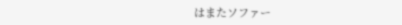はまたソファー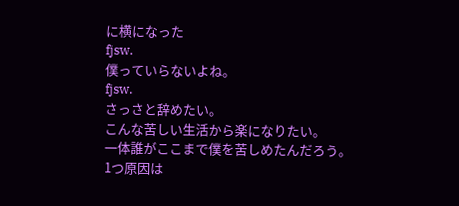に横になった
fjsw.
僕っていらないよね。
fjsw.
さっさと辞めたい。
こんな苦しい生活から楽になりたい。
一体誰がここまで僕を苦しめたんだろう。
1つ原因は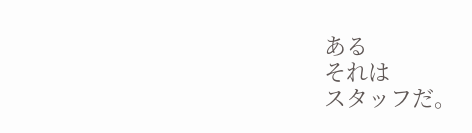ある
それは
スタッフだ。